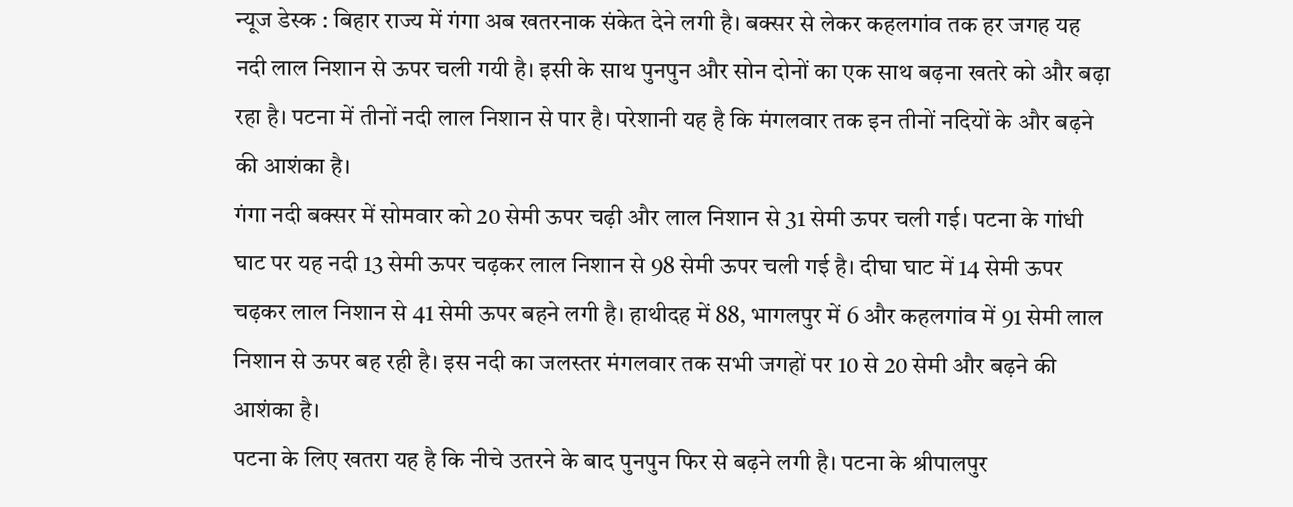न्यूज डेस्क : बिहार राज्य में गंगा अब खतरनाक संकेत देने लगी है। बक्सर से लेकर कहलगांव तक हर जगह यह नदी लाल निशान से ऊपर चली गयी है। इसी के साथ पुनपुन और सोन दोनों का एक साथ बढ़ना खतरे को और बढ़ा रहा है। पटना में तीनों नदी लाल निशान से पार है। परेशानी यह है कि मंगलवार तक इन तीनों नदियों के और बढ़ने की आशंका है।
गंगा नदी बक्सर में सोमवार को 20 सेमी ऊपर चढ़ी और लाल निशान से 31 सेमी ऊपर चली गई। पटना के गांधी घाट पर यह नदी 13 सेमी ऊपर चढ़कर लाल निशान से 98 सेमी ऊपर चली गई है। दीघा घाट में 14 सेमी ऊपर चढ़कर लाल निशान से 41 सेमी ऊपर बहने लगी है। हाथीदह में 88, भागलपुर में 6 और कहलगांव में 91 सेमी लाल निशान से ऊपर बह रही है। इस नदी का जलस्तर मंगलवार तक सभी जगहों पर 10 से 20 सेमी और बढ़ने की आशंका है।
पटना के लिए खतरा यह है कि नीचे उतरने के बाद पुनपुन फिर से बढ़ने लगी है। पटना के श्रीपालपुर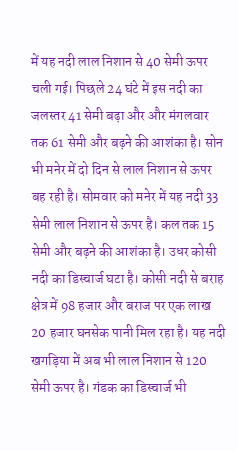में यह नदी लाल निशान से 40 सेमी ऊपर चली गई। पिछले 24 घंटे में इस नदी का जलस्तर 41 सेमी बढ़ा और और मंगलवार तक 61 सेमी और बढ़ने की आशंका है। सोन भी मनेर में दो दिन से लाल निशान से ऊपर बह रही है। सोमवार को मनेर में यह नदी 33 सेमी लाल निशान से ऊपर है। कल तक 15 सेमी और बढ़ने की आशंका है। उधर कोसी नदी का डिस्चार्ज घटा है। कोसी नदी से बराह क्षेत्र में 98 हजार और बराज पर एक लाख 20 हजार घनसेक पानी मिल रहा है। यह नदी खगड़िया में अब भी लाल निशान से 120 सेमी ऊपर है। गंडक का डिस्चार्ज भी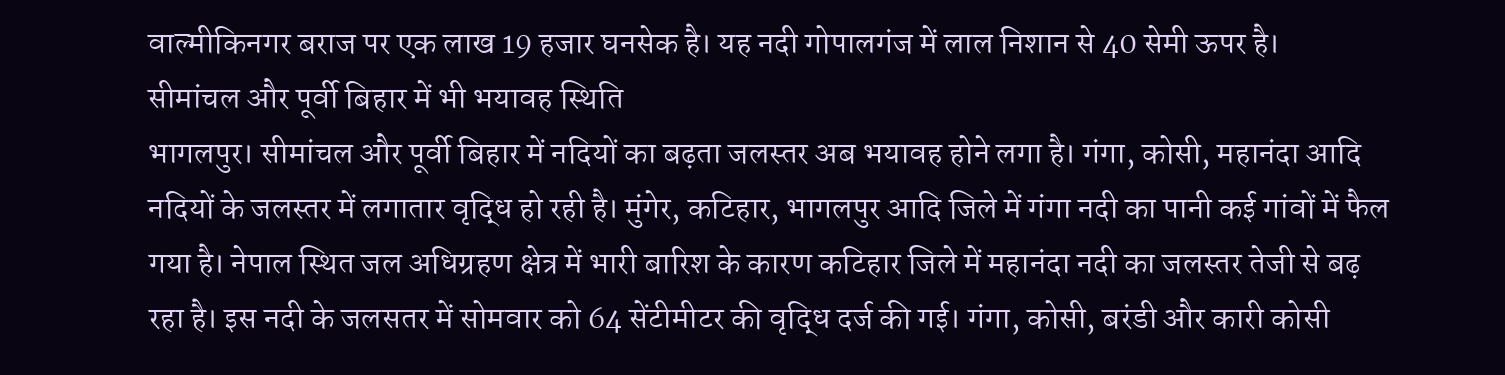वाल्मीकिनगर बराज पर एक लाख 19 हजार घनसेक है। यह नदी गोपालगंज में लाल निशान से 40 सेमी ऊपर है।
सीमांचल और पूर्वी बिहार में भी भयावह स्थिति
भागलपुर। सीमांचल और पूर्वी बिहार में नदियों का बढ़ता जलस्तर अब भयावह होने लगा है। गंगा, कोसी, महानंदा आदि नदियों के जलस्तर में लगातार वृद्धि हो रही है। मुंगेर, कटिहार, भागलपुर आदि जिले में गंगा नदी का पानी कई गांवों में फैल गया है। नेपाल स्थित जल अधिग्रहण क्षेत्र में भारी बारिश के कारण कटिहार जिले में महानंदा नदी का जलस्तर तेजी से बढ़ रहा है। इस नदी के जलसतर में सोमवार को 64 सेंटीमीटर की वृद्धि दर्ज की गई। गंगा, कोसी, बरंडी और कारी कोसी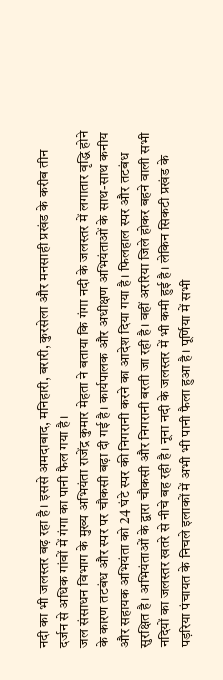नदी का भी जलस्तर बढ़ रहा है। इससे अमदाबाद, मनिहारी, बरारी, कुरसेला और मनसाही प्रखंड के करीब तीन दर्जन से अधिक गांवों में गंगा का पानी फैल गया है।
जल संसाधन विभाग के मुख्य अभियंता राजेंद्र कुमार मेहता ने बताया कि गंगा नदी के जलस्तर में लगातार वृद्धि होने के कारण तटबंध और स्पर पर चौकसी बढ़ा दी गई है। कार्यपालक और अधीक्षण अभियंताओं के साथ-साथ कनीय और सहायक अभियंता को 24 घंटे स्पर की निगरानी करने का आदेश दिया गया है। फिलहाल स्पर और तटबंध सुरक्षित है। अभियंताओं के द्वारा चौकसी और निगरानी बरती जा रही है। वहीं अररिया जिले होकर बहने वाली सभी नदियों का जलस्तर खतरे से नीचे बह रही है। नूना नदी के जलस्तर में भी कमी हुई है। लेकिन सिकटी प्रखंड के पड़रिया पंचायत के निचले इलाकों में अभी भी पानी फैला हुआ है। पूर्णिया में सभी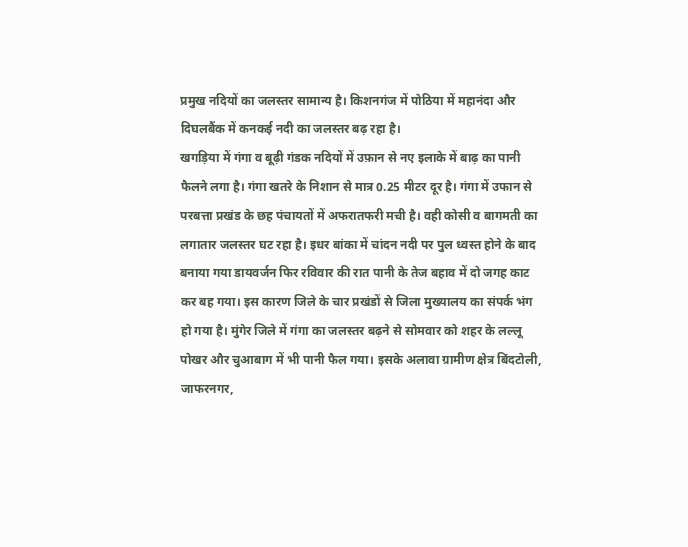प्रमुख नदियों का जलस्तर सामान्य है। किशनगंज में पोठिया में महानंदा और दिघलबैंक में कनकई नदी का जलस्तर बढ़ रहा है।
खगड़िया में गंगा व बूढ़ी गंडक नदियों में उफ़ान से नए इलाके में बाढ़ का पानी फैलने लगा है। गंगा खतरे के निशान से मात्र 0.25 मीटर दूर है। गंगा में उफान से परबत्ता प्रखंड के छह पंचायतों में अफरातफरी मची है। वही कोसी व बागमती का लगातार जलस्तर घट रहा है। इधर बांका में चांदन नदी पर पुल ध्वस्त होने के बाद बनाया गया डायवर्जन फिर रविवार की रात पानी के तेज बहाव में दो जगह काट कर बह गया। इस कारण जिले के चार प्रखंडों से जिला मुख्यालय का संपर्क भंग हो गया है। मुंगेर जिले में गंगा का जलस्तर बढ़ने से सोमवार को शहर के लल्लू पोखर और चुआबाग में भी पानी फैल गया। इसके अलावा ग्रामीण क्षेत्र बिंदटोली, जाफरनगर,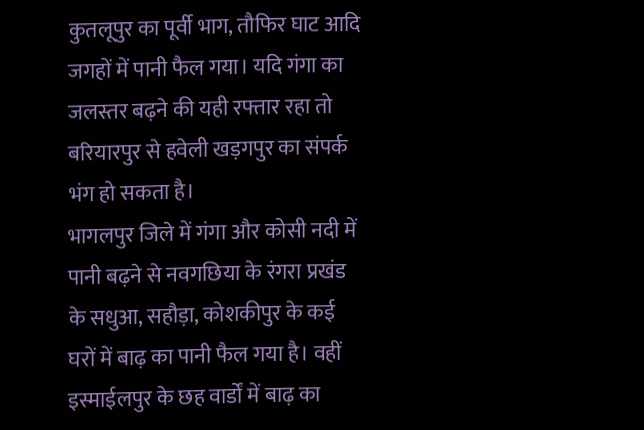कुतलूपुर का पूर्वी भाग, तौफिर घाट आदि जगहों में पानी फैल गया। यदि गंगा का जलस्तर बढ़ने की यही रफ्तार रहा तो बरियारपुर से हवेली खड़गपुर का संपर्क भंग हो सकता है।
भागलपुर जिले में गंगा और कोसी नदी में पानी बढ़ने से नवगछिया के रंगरा प्रखंड के सधुआ, सहौड़ा, कोशकीपुर के कई घरों में बाढ़ का पानी फैल गया है। वहीं इस्माईलपुर के छह वार्डों में बाढ़ का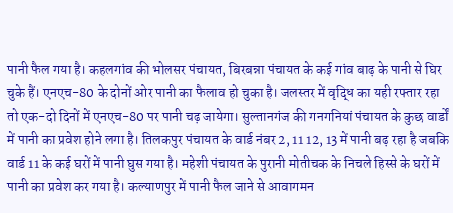पानी फैल गया है। कहलगांव की भोलसर पंचायत, बिरबन्ना पंचायत के कई गांव बाढ़ के पानी से घिर चुके हैं। एनएच-80 के दोनों ओर पानी का फैलाव हो चुका है। जलस्तर में वृद्धि का यही रफ्तार रहा तो एक-दो दिनों में एनएच-80 पर पानी चढ़ जायेगा। सुल्तानगंज की गनगनियां पंचायत के कुछ वार्डों में पानी का प्रवेश होने लगा है। तिलकपुर पंचायत के वार्ड नंबर 2, 11 12, 13 में पानी बढ़ रहा है जबकि वार्ड 11 के कई घरों में पानी घुस गया है। महेशी पंचायत के पुरानी मोतीचक के निचले हिस्से के घरों में पानी का प्रवेश कर गया है। कल्याणपुर में पानी फैल जाने से आवागमन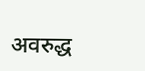अवरुद्ध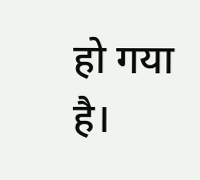हो गया है।